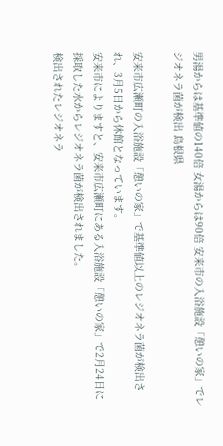男湯からは基準値の140倍 女湯からは90倍 安来市の入浴施設「憩いの家」でレジオネラ菌が検出 島根県

安来市広瀬町の入浴施設「憩いの家」で基準値以上のレジオネラ菌が検出され、3月5日から休館となっています。
安来市によりますと、安来市広瀬町にある入浴施設「憩いの家」で2月24日に採取した水からレジオネラ菌が検出されました。
検出されたレジオネラ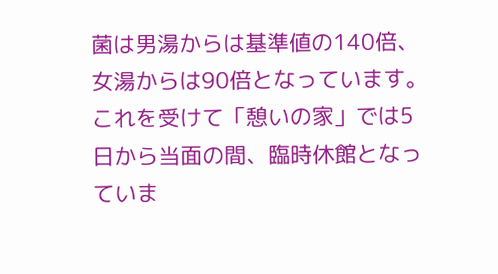菌は男湯からは基準値の140倍、女湯からは90倍となっています。
これを受けて「憩いの家」では5日から当面の間、臨時休館となっていま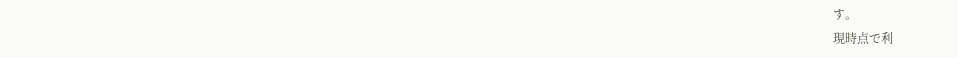す。
現時点で利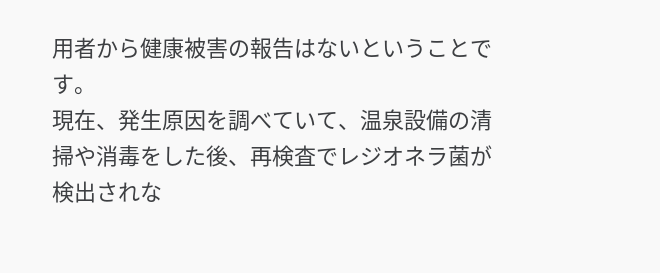用者から健康被害の報告はないということです。
現在、発生原因を調べていて、温泉設備の清掃や消毒をした後、再検査でレジオネラ菌が検出されな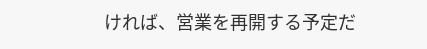ければ、営業を再開する予定だ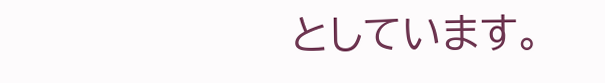としています。